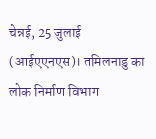चेन्नई, 25 जुलाई (आईएएनएस)। तमिलनाडु का लोक निर्माण विभाग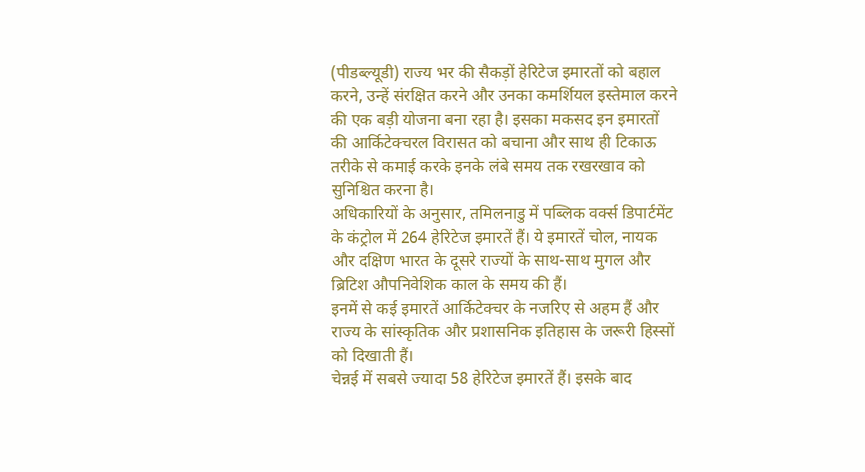(पीडब्ल्यूडी) राज्य भर की सैकड़ों हेरिटेज इमारतों को बहाल करने, उन्हें संरक्षित करने और उनका कमर्शियल इस्तेमाल करने की एक बड़ी योजना बना रहा है। इसका मकसद इन इमारतों की आर्किटेक्चरल विरासत को बचाना और साथ ही टिकाऊ तरीके से कमाई करके इनके लंबे समय तक रखरखाव को सुनिश्चित करना है।
अधिकारियों के अनुसार, तमिलनाडु में पब्लिक वर्क्स डिपार्टमेंट के कंट्रोल में 264 हेरिटेज इमारतें हैं। ये इमारतें चोल, नायक और दक्षिण भारत के दूसरे राज्यों के साथ-साथ मुगल और ब्रिटिश औपनिवेशिक काल के समय की हैं।
इनमें से कई इमारतें आर्किटेक्चर के नजरिए से अहम हैं और राज्य के सांस्कृतिक और प्रशासनिक इतिहास के जरूरी हिस्सों को दिखाती हैं।
चेन्नई में सबसे ज्यादा 58 हेरिटेज इमारतें हैं। इसके बाद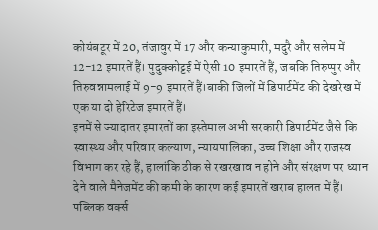कोयंबटूर में 20, तंजावुर में 17 और कन्याकुमारी, मदुरै और सलेम में 12-12 इमारतें हैं। पुदुक्कोट्टई में ऐसी 10 इमारतें हैं, जबकि तिरुप्पुर और तिरुवन्नामलाई में 9-9 इमारतें हैं।बाकी जिलों में डिपार्टमेंट की देखरेख में एक या दो हेरिटेज इमारतें हैं।
इनमें से ज्यादातर इमारतों का इस्तेमाल अभी सरकारी डिपार्टमेंट जैसे कि स्वास्थ्य और परिवार कल्याण, न्यायपालिका, उच्च शिक्षा और राजस्व विभाग कर रहे हैं, हालांकि ठीक से रखरखाव न होने और संरक्षण पर ध्यान देने वाले मैनेजमेंट की कमी के कारण कई इमारतें खराब हालत में हैं।
पब्लिक वर्क्स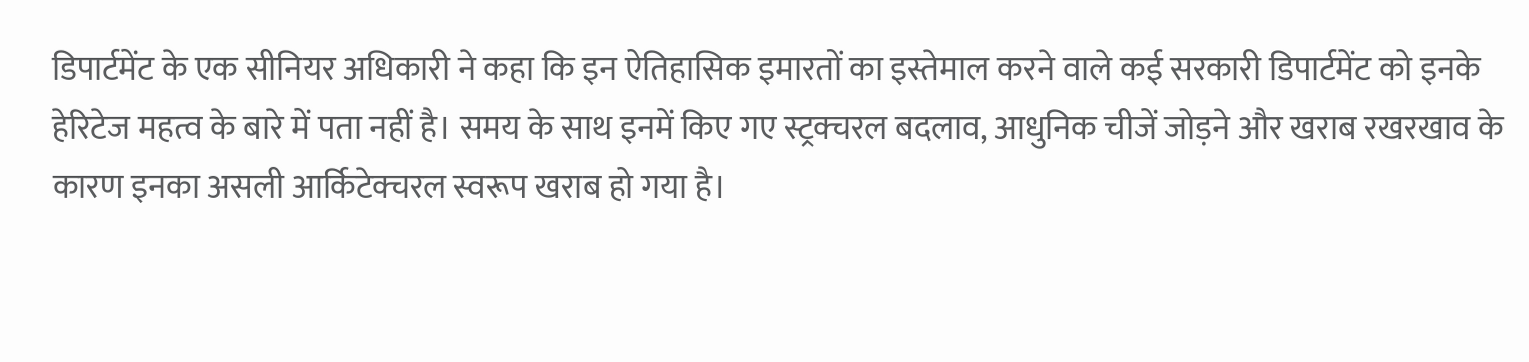डिपार्टमेंट के एक सीनियर अधिकारी ने कहा कि इन ऐतिहासिक इमारतों का इस्तेमाल करने वाले कई सरकारी डिपार्टमेंट को इनके हेरिटेज महत्व के बारे में पता नहीं है। समय के साथ इनमें किए गए स्ट्रक्चरल बदलाव, आधुनिक चीजें जोड़ने और खराब रखरखाव के कारण इनका असली आर्किटेक्चरल स्वरूप खराब हो गया है।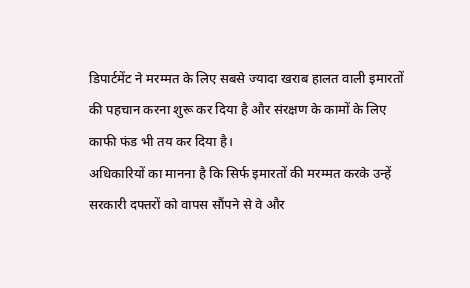डिपार्टमेंट ने मरम्मत के लिए सबसे ज्यादा खराब हालत वाली इमारतों की पहचान करना शुरू कर दिया है और संरक्षण के कामों के लिए काफी फंड भी तय कर दिया है।
अधिकारियों का मानना है कि सिर्फ इमारतों की मरम्मत करके उन्हें सरकारी दफ्तरों को वापस सौंपने से वे और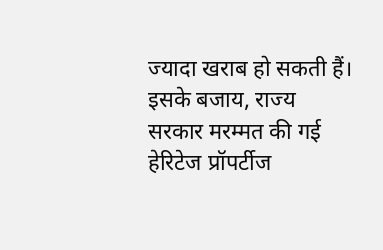ज्यादा खराब हो सकती हैं।
इसके बजाय, राज्य सरकार मरम्मत की गई हेरिटेज प्रॉपर्टीज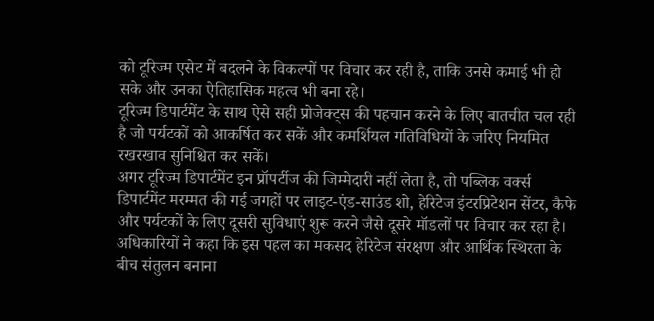को टूरिज्म एसेट में बदलने के विकल्पों पर विचार कर रही है, ताकि उनसे कमाई भी हो सके और उनका ऐतिहासिक महत्व भी बना रहे।
टूरिज्म डिपार्टमेंट के साथ ऐसे सही प्रोजेक्ट्स की पहचान करने के लिए बातचीत चल रही है जो पर्यटकों को आकर्षित कर सकें और कमर्शियल गतिविधियों के जरिए नियमित रखरखाव सुनिश्चित कर सकें।
अगर टूरिज्म डिपार्टमेंट इन प्रॉपर्टीज की जिम्मेदारी नहीं लेता है, तो पब्लिक वर्क्स डिपार्टमेंट मरम्मत की गई जगहों पर लाइट-एंड-साउंड शो, हेरिटेज इंटरप्रिटेशन सेंटर, कैफे और पर्यटकों के लिए दूसरी सुविधाएं शुरू करने जैसे दूसरे मॉडलों पर विचार कर रहा है।
अधिकारियों ने कहा कि इस पहल का मकसद हेरिटेज संरक्षण और आर्थिक स्थिरता के बीच संतुलन बनाना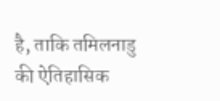है, ताकि तमिलनाडु की ऐतिहासिक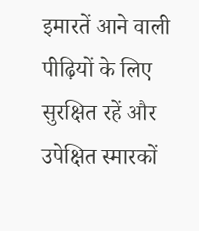इमारतें आने वाली पीढ़ियों के लिए सुरक्षित रहें और उपेक्षित स्मारकों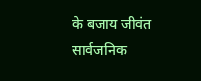के बजाय जीवंत सार्वजनिक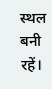स्थल बनी रहें।